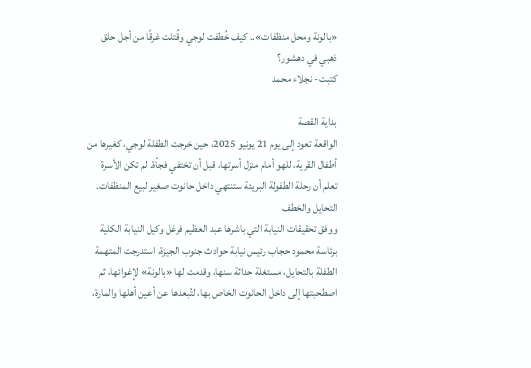«بالونة ومحل منظفات».. كيف خُطفت لوجي وقُتلت غرقًا من أجل حلق ذهبي في دهشور؟
كتبت- نجلاء محمد

بداية القصة
الواقعة تعود إلى يوم 21 يونيو 2025، حين خرجت الطفلة لوجي، كغيرها من أطفال القرية، للهو أمام منزل أسرتها، قبل أن تختفي فجأة. لم تكن الأسرة تعلم أن رحلة الطفولة البريئة ستنتهي داخل حانوت صغير لبيع المنظفات.
التحايل والخطف
ووفق تحقيقات النيابة التي باشرها عبد العظيم فرغل وكيل النيابة الكلية برئاسة محمود حجاب رئيس نيابة حوادث جنوب الجيزة، استدرجت المتهمة الطفلة بالتحايل، مستغلة حداثة سنها، وقدمت لها «بالونة» لإغوائها، ثم اصطحبتها إلى داخل الحانوت الخاص بها، لتُبعدها عن أعين أهلها والمارة،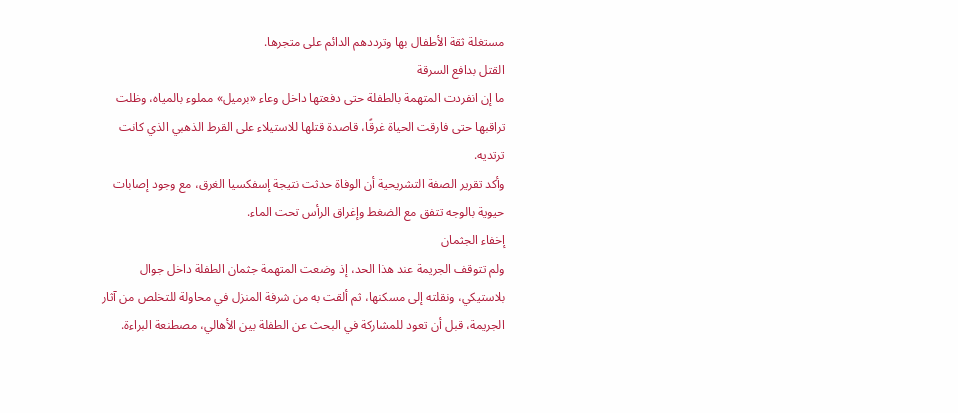مستغلة ثقة الأطفال بها وترددهم الدائم على متجرها.
القتل بدافع السرقة
ما إن انفردت المتهمة بالطفلة حتى دفعتها داخل وعاء «برميل» مملوء بالمياه، وظلت تراقبها حتى فارقت الحياة غرقًا، قاصدة قتلها للاستيلاء على القرط الذهبي الذي كانت ترتديه.
وأكد تقرير الصفة التشريحية أن الوفاة حدثت نتيجة إسفكسيا الغرق، مع وجود إصابات حيوية بالوجه تتفق مع الضغط وإغراق الرأس تحت الماء.
إخفاء الجثمان
ولم تتوقف الجريمة عند هذا الحد، إذ وضعت المتهمة جثمان الطفلة داخل جوال بلاستيكي، ونقلته إلى مسكنها، ثم ألقت به من شرفة المنزل في محاولة للتخلص من آثار الجريمة، قبل أن تعود للمشاركة في البحث عن الطفلة بين الأهالي، مصطنعة البراءة.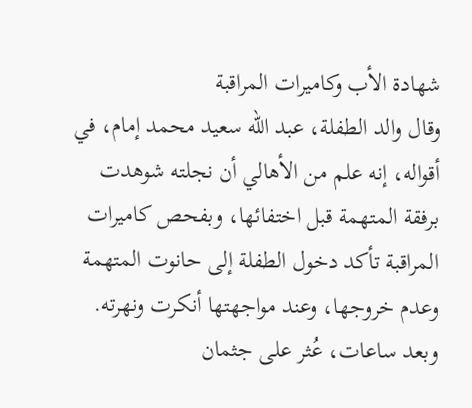شهادة الأب وكاميرات المراقبة
وقال والد الطفلة، عبد الله سعيد محمد إمام، في أقواله، إنه علم من الأهالي أن نجلته شوهدت برفقة المتهمة قبل اختفائها، وبفحص كاميرات المراقبة تأكد دخول الطفلة إلى حانوت المتهمة وعدم خروجها، وعند مواجهتها أنكرت ونهرته. وبعد ساعات، عُثر على جثمان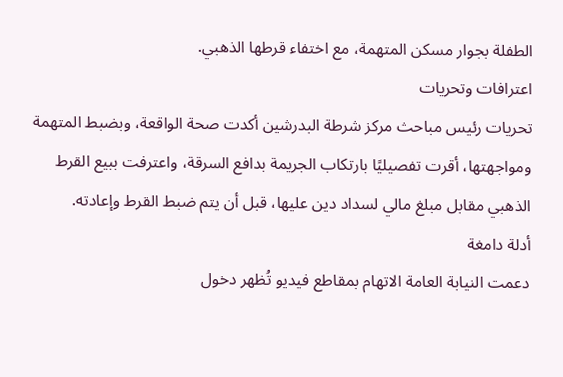الطفلة بجوار مسكن المتهمة، مع اختفاء قرطها الذهبي.
اعترافات وتحريات
تحريات رئيس مباحث مركز شرطة البدرشين أكدت صحة الواقعة، وبضبط المتهمة ومواجهتها، أقرت تفصيليًا بارتكاب الجريمة بدافع السرقة، واعترفت ببيع القرط الذهبي مقابل مبلغ مالي لسداد دين عليها، قبل أن يتم ضبط القرط وإعادته.
أدلة دامغة
دعمت النيابة العامة الاتهام بمقاطع فيديو تُظهر دخول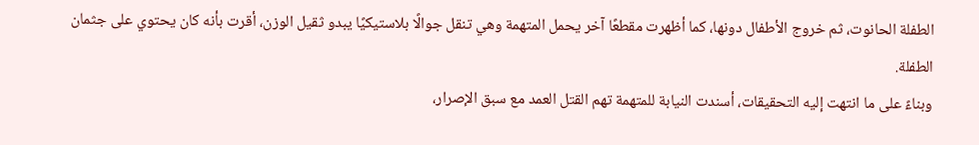الطفلة الحانوت، ثم خروج الأطفال دونها، كما أظهرت مقطعًا آخر يحمل المتهمة وهي تنقل جوالًا بلاستيكيًا يبدو ثقيل الوزن، أقرت بأنه كان يحتوي على جثمان الطفلة.
وبناءً على ما انتهت إليه التحقيقات، أسندت النيابة للمتهمة تهم القتل العمد مع سبق الإصرار،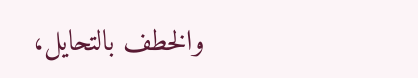والخطف بالتحايل،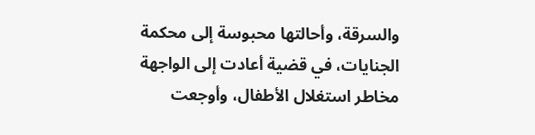والسرقة، وأحالتها محبوسة إلى محكمة الجنايات، في قضية أعادت إلى الواجهة مخاطر استغلال الأطفال، وأوجعت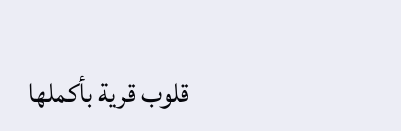قلوب قرية بأكملها